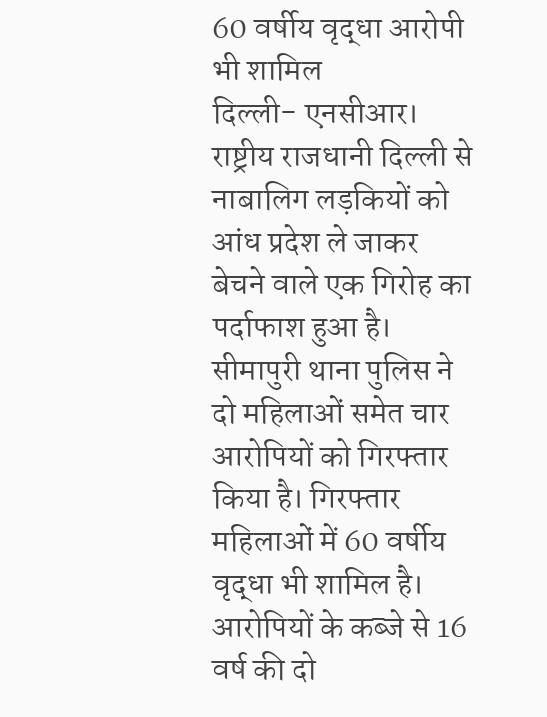60 वर्षीय वृद्धा आरोपी भी शामिल
दिल्ली- एनसीआर। राष्ट्रीय राजधानी दिल्ली से नाबालिग लड़कियों को आंध प्रदेश ले जाकर बेचने वाले एक गिरोह का पर्दाफाश हुआ है। सीमापुरी थाना पुलिस ने दो महिलाओं समेत चार आरोपियों को गिरफ्तार किया है। गिरफ्तार महिलाओं में 60 वर्षीय वृद्धा भी शामिल है। आरोपियों के कब्जे से 16 वर्ष की दो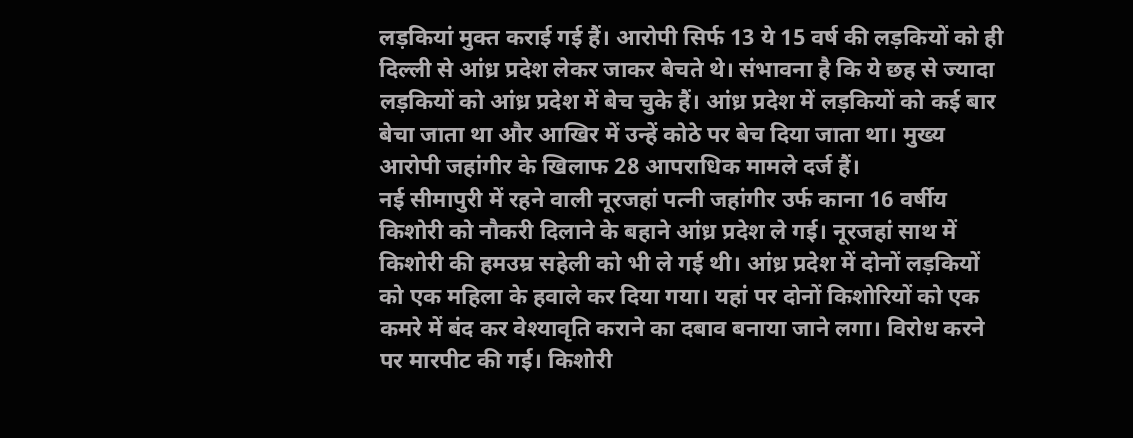लड़कियां मुक्त कराई गई हैं। आरोपी सिर्फ 13 ये 15 वर्ष की लड़कियों को ही दिल्ली से आंध्र प्रदेश लेकर जाकर बेचते थे। संभावना है कि ये छह से ज्यादा लड़कियों को आंध्र प्रदेश में बेच चुके हैं। आंध्र प्रदेश में लड़कियों को कई बार बेचा जाता था और आखिर में उन्हें कोठे पर बेच दिया जाता था। मुख्य आरोपी जहांगीर के खिलाफ 28 आपराधिक मामले दर्ज हैं।
नई सीमापुरी में रहने वाली नूरजहां पत्नी जहांगीर उर्फ काना 16 वर्षीय किशोरी को नौकरी दिलाने के बहाने आंध्र प्रदेश ले गई। नूरजहां साथ में किशोरी की हमउम्र सहेली को भी ले गई थी। आंध्र प्रदेश में दोनों लड़कियों को एक महिला के हवाले कर दिया गया। यहां पर दोनों किशोरियों को एक कमरे में बंद कर वेश्यावृति कराने का दबाव बनाया जाने लगा। विरोध करने पर मारपीट की गई। किशोरी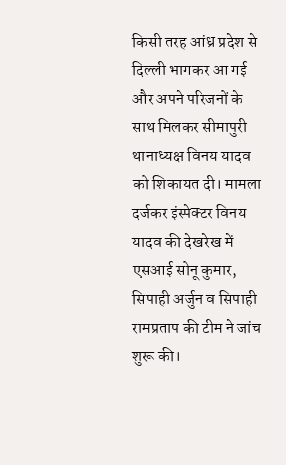किसी तरह आंध्र प्रदेश से दिल्ली भागकर आ गई और अपने परिजनों के साथ मिलकर सीमापुरी थानाध्यक्ष विनय यादव को शिकायत दी। मामला दर्जकर इंस्पेक्टर विनय यादव की देखरेख में एसआई सोनू कुमार, सिपाही अर्जुन व सिपाही रामप्रताप की टीम ने जांच शुरू की।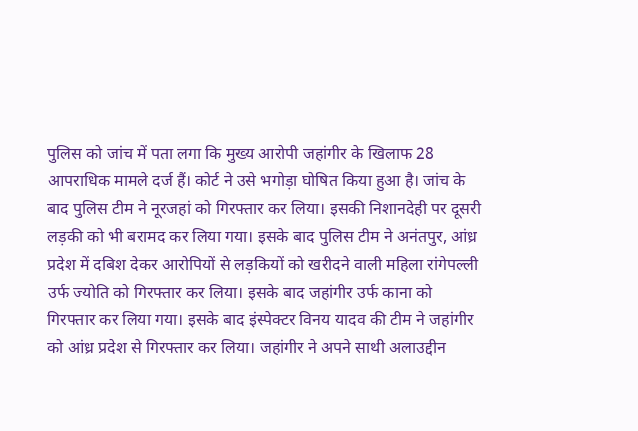पुलिस को जांच में पता लगा कि मुख्य आरोपी जहांगीर के खिलाफ 28 आपराधिक मामले दर्ज हैं। कोर्ट ने उसे भगोड़ा घोषित किया हुआ है। जांच के बाद पुलिस टीम ने नूरजहां को गिरफ्तार कर लिया। इसकी निशानदेही पर दूसरी लड़की को भी बरामद कर लिया गया। इसके बाद पुलिस टीम ने अनंतपुर, आंध्र प्रदेश में दबिश देकर आरोपियों से लड़कियों को खरीदने वाली महिला रांगेपल्ली उर्फ ज्योति को गिरफ्तार कर लिया। इसके बाद जहांगीर उर्फ काना को गिरफ्तार कर लिया गया। इसके बाद इंस्पेक्टर विनय यादव की टीम ने जहांगीर को आंध्र प्रदेश से गिरफ्तार कर लिया। जहांगीर ने अपने साथी अलाउद्दीन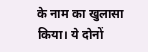के नाम का खुलासा किया। ये दोनों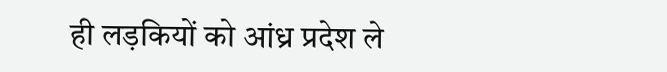ही लड़कियों को आंध्र प्रदेश ले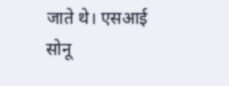जाते थे। एसआई सोनू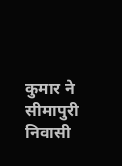कुमार ने सीमापुरी निवासी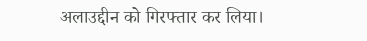अलाउद्दीन को गिरफ्तार कर लिया।